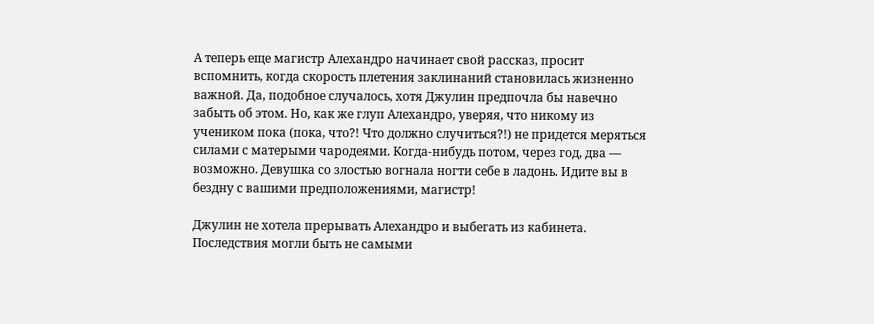А теперь еще магистр Алехандро начинает свой рассказ, просит вспомнить, когда скорость плетения заклинаний становилась жизненно важной. Да, подобное случалось, хотя Джулин предпочла бы навечно забыть об этом. Но, как же глуп Алехандро, уверяя, что никому из учеником пока (пока, что?! Что должно случиться?!) не придется меряться силами с матерыми чародеями. Когда-нибудь потом, через год, два — возможно. Девушка со злостью вогнала ногти себе в ладонь. Идите вы в бездну с вашими предположениями, магистр!

Джулин не хотела прерывать Алехандро и выбегать из кабинета. Последствия могли быть не самыми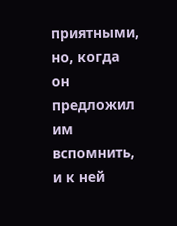приятными, но, когда он предложил им вспомнить, и к ней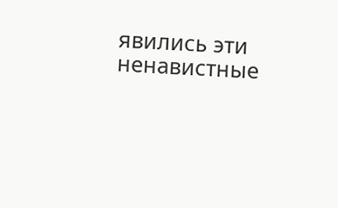явились эти ненавистные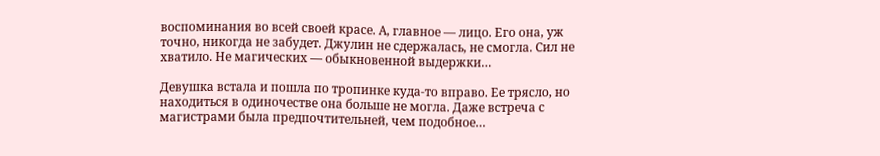воспоминания во всей своей красе. А, главное — лицо. Его она, уж точно, никогда не забудет. Джулин не сдержалась, не смогла. Сил не хватило. Не магических — обыкновенной выдержки…

Девушка встала и пошла по тропинке куда-то вправо. Ее трясло, но находиться в одиночестве она больше не могла. Даже встреча с магистрами была предпочтительней, чем подобное…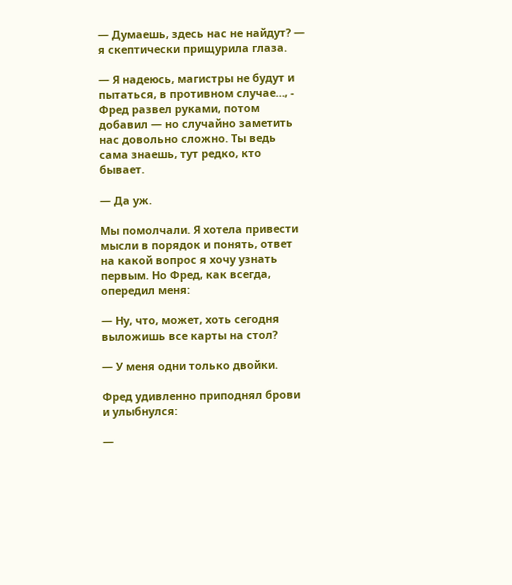— Думаешь, здесь нас не найдут? — я скептически прищурила глаза.

— Я надеюсь, магистры не будут и пытаться, в противном случае…, - Фред развел руками, потом добавил — но случайно заметить нас довольно сложно. Ты ведь сама знаешь, тут редко, кто бывает.

— Да уж.

Мы помолчали. Я хотела привести мысли в порядок и понять, ответ на какой вопрос я хочу узнать первым. Но Фред, как всегда, опередил меня:

— Ну, что, может, хоть сегодня выложишь все карты на стол?

— У меня одни только двойки.

Фред удивленно приподнял брови и улыбнулся:

—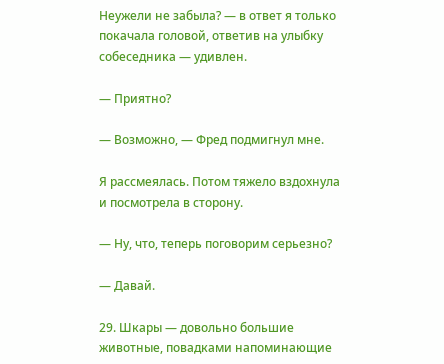Неужели не забыла? — в ответ я только покачала головой, ответив на улыбку собеседника — удивлен.

— Приятно?

— Возможно, — Фред подмигнул мне.

Я рассмеялась. Потом тяжело вздохнула и посмотрела в сторону.

— Ну, что, теперь поговорим серьезно?

— Давай.

29. Шкары — довольно большие животные, повадками напоминающие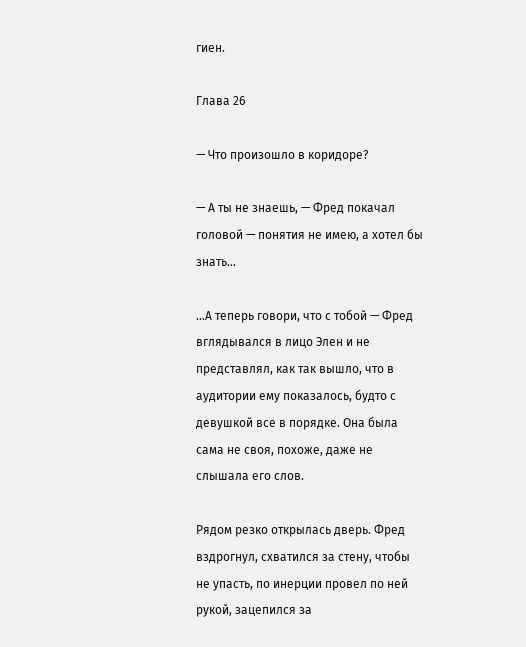гиен.

Глава 26

— Что произошло в коридоре?

— А ты не знаешь, — Фред покачал головой — понятия не имею, а хотел бы знать…

…А теперь говори, что с тобой — Фред вглядывался в лицо Элен и не представлял, как так вышло, что в аудитории ему показалось, будто с девушкой все в порядке. Она была сама не своя, похоже, даже не слышала его слов.

Рядом резко открылась дверь. Фред вздрогнул, схватился за стену, чтобы не упасть, по инерции провел по ней рукой, зацепился за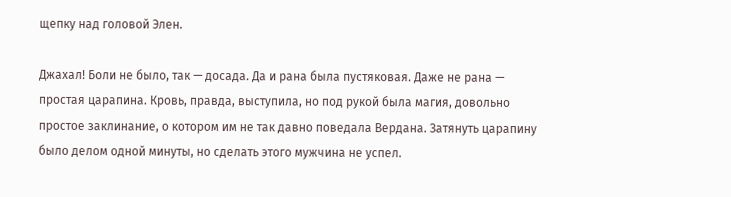щепку над головой Элен.

Джахал! Боли не было, так — досада. Да и рана была пустяковая. Даже не рана — простая царапина. Кровь, правда, выступила, но под рукой была магия, довольно простое заклинание, о котором им не так давно поведала Вердана. Затянуть царапину было делом одной минуты, но сделать этого мужчина не успел.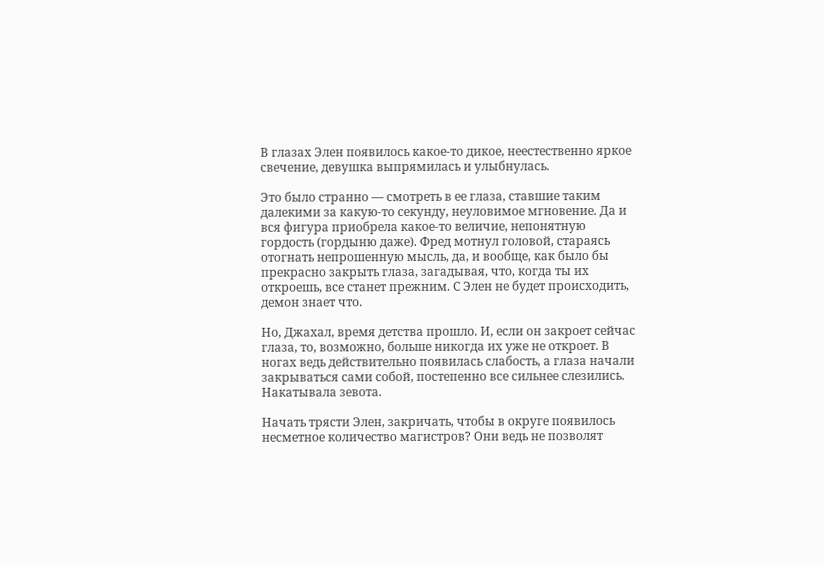В глазах Элен появилось какое-то дикое, неестественно яркое свечение, девушка выпрямилась и улыбнулась.

Это было странно — смотреть в ее глаза, ставшие таким далекими за какую-то секунду, неуловимое мгновение. Да и вся фигура приобрела какое-то величие, непонятную гордость (гордыню даже). Фред мотнул головой, стараясь отогнать непрошенную мысль, да, и вообще, как было бы прекрасно закрыть глаза, загадывая, что, когда ты их откроешь, все станет прежним. С Элен не будет происходить, демон знает что.

Но, Джахал, время детства прошло. И, если он закроет сейчас глаза, то, возможно, больше никогда их уже не откроет. В ногах ведь действительно появилась слабость, а глаза начали закрываться сами собой, постепенно все сильнее слезились. Накатывала зевота.

Начать трясти Элен, закричать, чтобы в округе появилось несметное количество магистров? Они ведь не позволят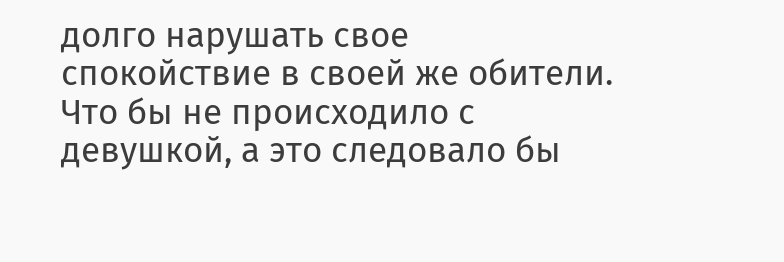долго нарушать свое спокойствие в своей же обители. Что бы не происходило с девушкой, а это следовало бы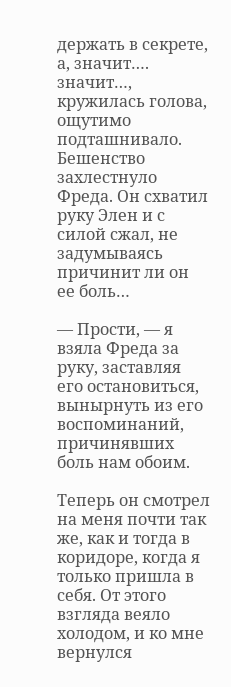держать в секрете, а, значит…. значит…, кружилась голова, ощутимо подташнивало. Бешенство захлестнуло Фреда. Он схватил руку Элен и с силой сжал, не задумываясь причинит ли он ее боль…

— Прости, — я взяла Фреда за руку, заставляя его остановиться, вынырнуть из его воспоминаний, причинявших боль нам обоим.

Теперь он смотрел на меня почти так же, как и тогда в коридоре, когда я только пришла в себя. От этого взгляда веяло холодом, и ко мне вернулся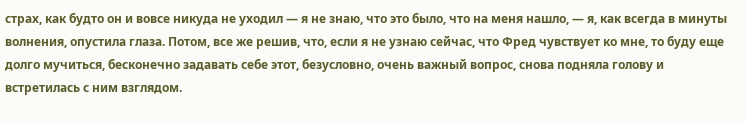страх, как будто он и вовсе никуда не уходил — я не знаю, что это было, что на меня нашло, — я, как всегда в минуты волнения, опустила глаза. Потом, все же решив, что, если я не узнаю сейчас, что Фред чувствует ко мне, то буду еще долго мучиться, бесконечно задавать себе этот, безусловно, очень важный вопрос, снова подняла голову и встретилась с ним взглядом.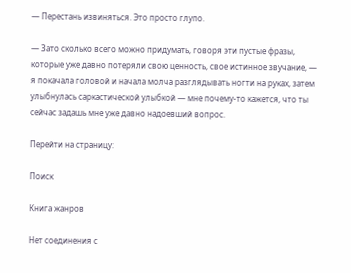— Перестань извиняться. Это просто глупо.

— Зато сколько всего можно придумать, говоря эти пустые фразы, которые уже давно потеряли свою ценность, свое истинное звучание, — я покачала головой и начала молча разглядывать ногти на руках, затем улыбнулась саркастической улыбкой — мне почему-то кажется, что ты сейчас задашь мне уже давно надоевший вопрос.

Перейти на страницу:

Поиск

Книга жанров

Нет соединения с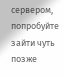сервером, попробуйте зайти чуть позже